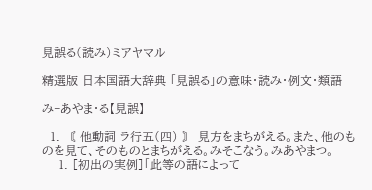見誤る(読み)ミアヤマル

精選版 日本国語大辞典 「見誤る」の意味・読み・例文・類語

み‐あやま・る【見誤】

  1. 〘 他動詞 ラ行五(四) 〙 見方をまちがえる。また、他のものを見て、そのものとまちがえる。みそこなう。みあやまつ。
    1. [初出の実例]「此等の語によって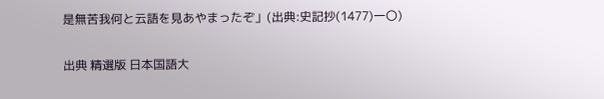是無苦我何と云語を見あやまったぞ」(出典:史記抄(1477)一〇)

出典 精選版 日本国語大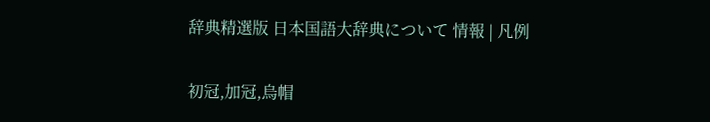辞典精選版 日本国語大辞典について 情報 | 凡例

初冠,加冠,烏帽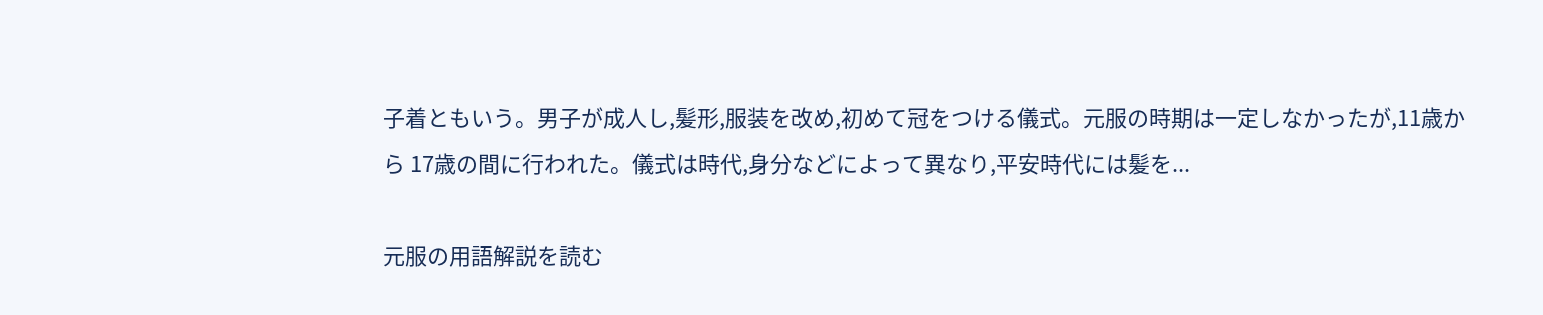子着ともいう。男子が成人し,髪形,服装を改め,初めて冠をつける儀式。元服の時期は一定しなかったが,11歳から 17歳の間に行われた。儀式は時代,身分などによって異なり,平安時代には髪を...

元服の用語解説を読む